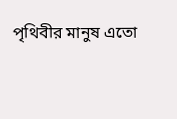পৃথিবীর মানুষ এতো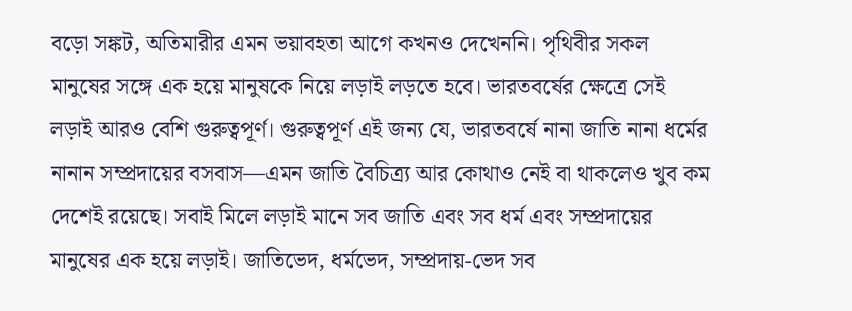বড়ো সঙ্কট, অতিমারীর এমন ভয়াবহতা আগে কখনও দেখেননি। পৃথিবীর সকল মানুষের সঙ্গে এক হয়ে মানুষকে নিয়ে লড়াই লড়তে হবে। ভারতবর্ষের ক্ষেত্রে সেই লড়াই আরও বেশি গুরুত্বপূর্ণ। গুরুত্বপূর্ণ এই জন্য যে, ভারতবর্ষে নানা জাতি নানা ধর্মের নানান সম্প্রদায়ের বসবাস—এমন জাতি বৈচিত্র্য আর কোথাও নেই বা থাকলেও খুব কম দেশেই রয়েছে। সবাই মিলে লড়াই মানে সব জাতি এবং সব ধর্ম এবং সম্প্রদায়ের মানুষের এক হয়ে লড়াই। জাতিভেদ, ধর্মভেদ, সম্প্রদায়-ভেদ সব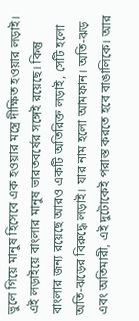ভুলে গিয়ে মানুষ হিসেবে এক হওয়ার মন্ত্রে দীক্ষিত হওয়ার লড়াই। এই লড়াইয়ে বাংলার মানুষ ভারতবর্ষের সঙ্গেই রয়েছে। কিন্তু বাংলার জন্য রয়েছে আরও একটি অতিরিক্ত লড়াই, সেটি হলো অতি-ঝড়ের বিরুদ্ধে লড়াই। যার নাম হলো আমফান। অতি-ঝড় এবং অতিমারী, এই দুটোকেই পরাস্ত করতে হবে বাঙালিকে। আর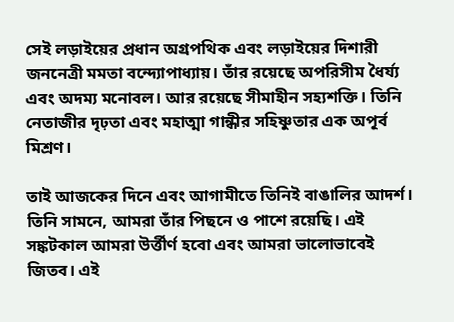সেই লড়াইয়ের প্রধান অগ্রপথিক এবং লড়াইয়ের দিশারী জননেত্রী মমতা বন্দ্যোপাধ্যায়। তাঁর রয়েছে অপরিসীম ধৈর্য্য এবং অদম্য মনোবল। আর রয়েছে সীমাহীন সহ্যশক্তি। তিনি নেতাজীর দৃঢ়তা এবং মহাত্মা গান্ধীর সহিষ্ণুতার এক অপূর্ব মিশ্রণ।

তাই আজকের দিনে এবং আগামীতে তিনিই বাঙালির আদর্শ। তিনি সামনে, আমরা তাঁর পিছনে ও পাশে রয়েছি। এই সঙ্কটকাল আমরা উর্ত্তীর্ণ হবো এবং আমরা ভালোভাবেই জিতব। এই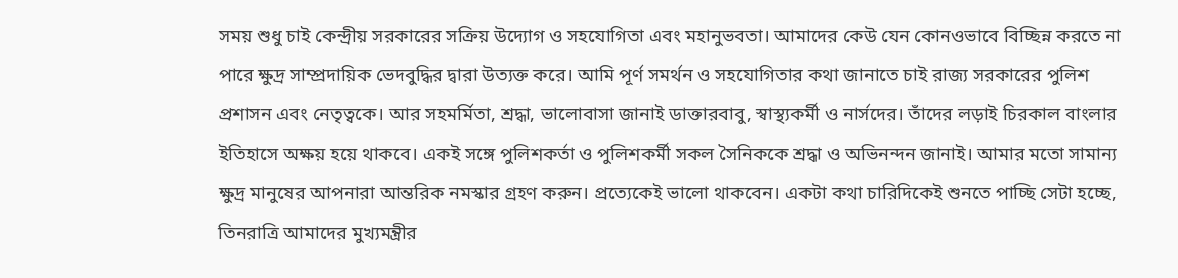সময় শুধু চাই কেন্দ্রীয় সরকারের সক্রিয় উদ্যোগ ও সহযোগিতা এবং মহানুভবতা। আমাদের কেউ যেন কোনওভাবে বিচ্ছিন্ন করতে না পারে ক্ষুদ্র সাম্প্রদায়িক ভেদবুদ্ধির দ্বারা উত্যক্ত করে। আমি পূর্ণ সমর্থন ও সহযোগিতার কথা জানাতে চাই রাজ্য সরকারের পুলিশ প্রশাসন এবং নেতৃত্বকে। আর সহমর্মিতা, শ্রদ্ধা, ভালোবাসা জানাই ডাক্তারবাবু, স্বাস্থ্যকর্মী ও নার্সদের। তাঁদের লড়াই চিরকাল বাংলার ইতিহাসে অক্ষয় হয়ে থাকবে। একই সঙ্গে পুলিশকর্তা ও পুলিশকর্মী সকল সৈনিককে শ্রদ্ধা ও অভিনন্দন জানাই। আমার মতো সামান্য ক্ষুদ্র মানুষের আপনারা আন্তরিক নমস্কার গ্রহণ করুন। প্রত্যেকেই ভালো থাকবেন। একটা কথা চারিদিকেই শুনতে পাচ্ছি সেটা হচ্ছে, তিনরাত্রি আমাদের মুখ্যমন্ত্রীর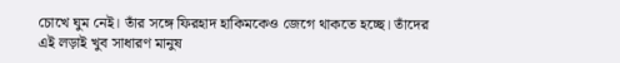চোখে ঘুম নেই। তাঁর সঙ্গে ফিরহাদ হাকিমকেও জেগে থাকতে হচ্ছে। তাঁদের এই লড়াই খুব সাধারণ মানুষ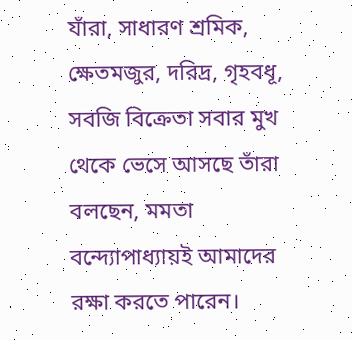যাঁরা, সাধারণ শ্রমিক, ক্ষেতমজুর, দরিদ্র, গৃহবধূ, সবজি বিক্রেতা সবার মুখ থেকে ভেসে আসছে তাঁরা বলছেন, মমতা বন্দ্যোপাধ্যায়ই আমাদের রক্ষা করতে পারেন।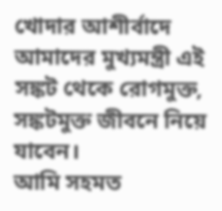খোদার আশীর্বাদে আমাদের মুখ্যমন্ত্রী এই সঙ্কট থেকে রোগমুক্ত, সঙ্কটমুক্ত জীবনে নিয়ে যাবেন।
আমি সহমত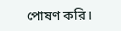পোষণ করি।